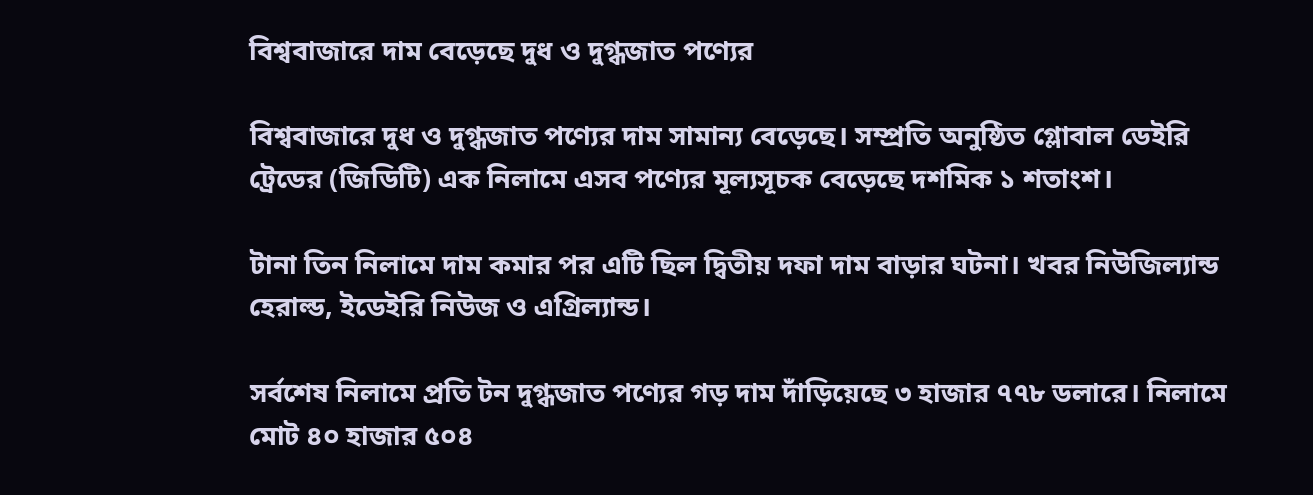বিশ্ববাজারে দাম বেড়েছে দুধ ও দুগ্ধজাত পণ্যের

বিশ্ববাজারে দুধ ও দুগ্ধজাত পণ্যের দাম সামান্য বেড়েছে। সম্প্রতি অনুষ্ঠিত গ্লোবাল ডেইরি ট্রেডের (জিডিটি) এক নিলামে এসব পণ্যের মূল্যসূচক বেড়েছে দশমিক ১ শতাংশ।

টানা তিন নিলামে দাম কমার পর এটি ছিল দ্বিতীয় দফা দাম বাড়ার ঘটনা। খবর নিউজিল্যান্ড হেরাল্ড, ইডেইরি নিউজ ও এগ্রিল্যান্ড।

সর্বশেষ নিলামে প্রতি টন দুগ্ধজাত পণ্যের গড় দাম দাঁড়িয়েছে ৩ হাজার ৭৭৮ ডলারে। নিলামে মোট ৪০ হাজার ৫০৪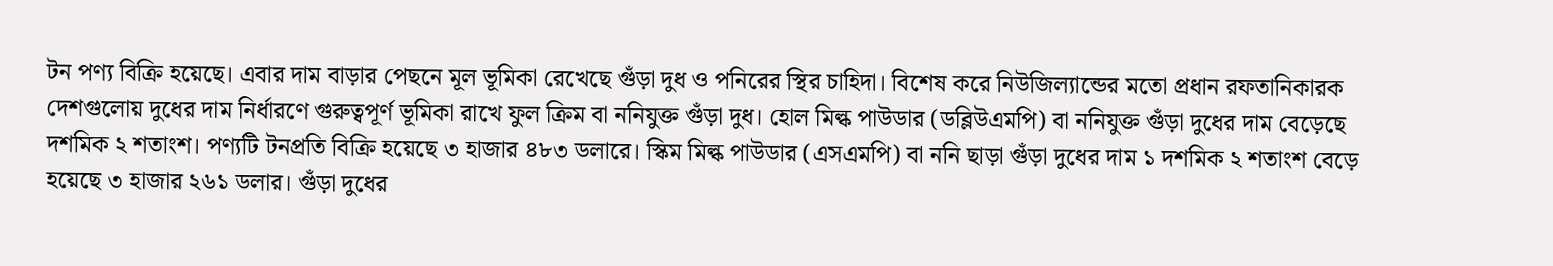টন পণ্য বিক্রি হয়েছে। এবার দাম বাড়ার পেছনে মূল ভূমিকা রেখেছে গুঁড়া দুধ ও পনিরের স্থির চাহিদা। বিশেষ করে নিউজিল্যান্ডের মতো প্রধান রফতানিকারক দেশগুলোয় দুধের দাম নির্ধারণে গুরুত্বপূর্ণ ভূমিকা রাখে ফুল ক্রিম বা ননিযুক্ত গুঁড়া দুধ। হোল মিল্ক পাউডার (ডব্লিউএমপি) বা ননিযুক্ত গুঁড়া দুধের দাম বেড়েছে দশমিক ২ শতাংশ। পণ্যটি টনপ্রতি বিক্রি হয়েছে ৩ হাজার ৪৮৩ ডলারে। স্কিম মিল্ক পাউডার (এসএমপি) বা ননি ছাড়া গুঁড়া দুধের দাম ১ দশমিক ২ শতাংশ বেড়ে হয়েছে ৩ হাজার ২৬১ ডলার। গুঁড়া দুধের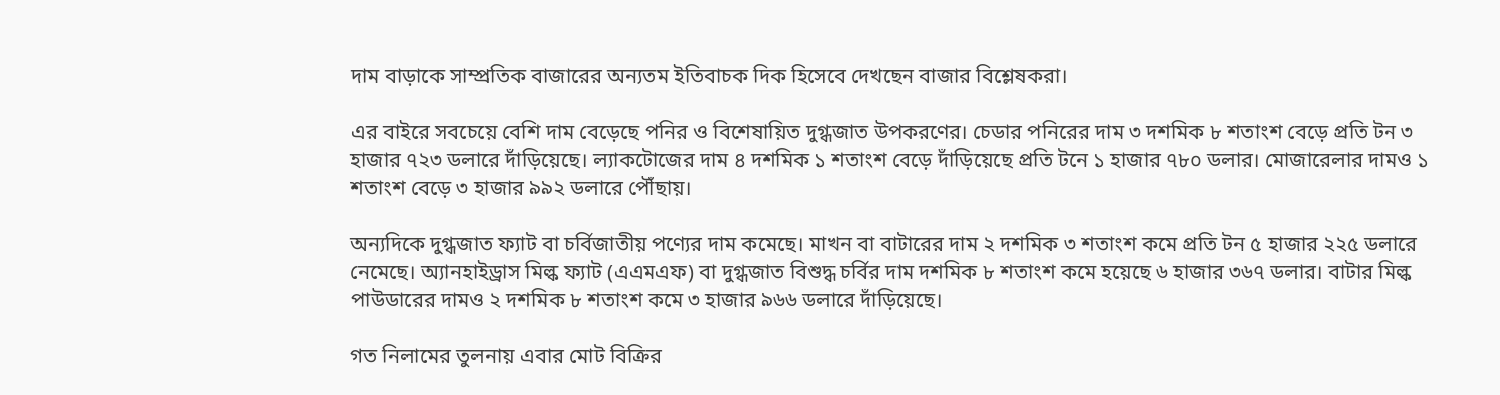দাম বাড়াকে সাম্প্রতিক বাজারের অন্যতম ইতিবাচক দিক হিসেবে দেখছেন বাজার বিশ্লেষকরা।

এর বাইরে সবচেয়ে বেশি দাম বেড়েছে পনির ও বিশেষায়িত দুগ্ধজাত উপকরণের। চেডার পনিরের দাম ৩ দশমিক ৮ শতাংশ বেড়ে প্রতি টন ৩ হাজার ৭২৩ ডলারে দাঁড়িয়েছে। ল্যাকটোজের দাম ৪ দশমিক ১ শতাংশ বেড়ে দাঁড়িয়েছে প্রতি টনে ১ হাজার ৭৮০ ডলার। মোজারেলার দামও ১ শতাংশ বেড়ে ৩ হাজার ৯৯২ ডলারে পৌঁছায়।

অন্যদিকে দুগ্ধজাত ফ্যাট বা চর্বিজাতীয় পণ্যের দাম কমেছে। মাখন বা বাটারের দাম ২ দশমিক ৩ শতাংশ কমে প্রতি টন ৫ হাজার ২২৫ ডলারে নেমেছে। অ্যানহাইড্রাস মিল্ক ফ্যাট (এএমএফ) বা দুগ্ধজাত বিশুদ্ধ চর্বির দাম দশমিক ৮ শতাংশ কমে হয়েছে ৬ হাজার ৩৬৭ ডলার। বাটার মিল্ক পাউডারের দামও ২ দশমিক ৮ শতাংশ কমে ৩ হাজার ৯৬৬ ডলারে দাঁড়িয়েছে।

গত নিলামের তুলনায় এবার মোট বিক্রির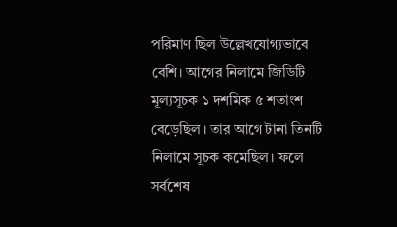পরিমাণ ছিল উল্লেখযোগ্যভাবে বেশি। আগের নিলামে জিডিটি মূল্যসূচক ১ দশমিক ৫ শতাংশ বেড়েছিল। তার আগে টানা তিনটি নিলামে সূচক কমেছিল। ফলে সর্বশেষ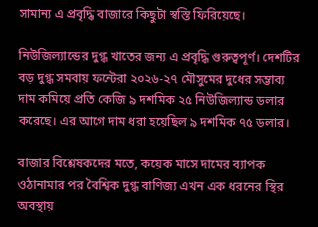সামান্য এ প্রবৃদ্ধি বাজারে কিছুটা স্বস্তি ফিরিয়েছে।

নিউজিল্যান্ডের দুগ্ধ খাতের জন্য এ প্রবৃদ্ধি গুরুত্বপূর্ণ। দেশটির বড় দুগ্ধ সমবায় ফন্টেরা ২০২৬-২৭ মৌসুমের দুধের সম্ভাব্য দাম কমিয়ে প্রতি কেজি ৯ দশমিক ২৫ নিউজিল্যান্ড ডলার করেছে। এর আগে দাম ধরা হয়েছিল ৯ দশমিক ৭৫ ডলার।

বাজার বিশ্লেষকদের মতে, কয়েক মাসে দামের ব্যাপক ওঠানামার পর বৈশ্বিক দুগ্ধ বাণিজ্য এখন এক ধরনের স্থির অবস্থায়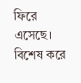ফিরে এসেছে। বিশেষ করে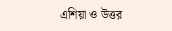এশিয়া ও উত্তর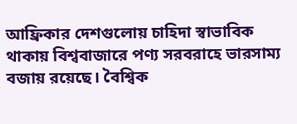আফ্রিকার দেশগুলোয় চাহিদা স্বাভাবিক থাকায় বিশ্ববাজারে পণ্য সরবরাহে ভারসাম্য বজায় রয়েছে। বৈশ্বিক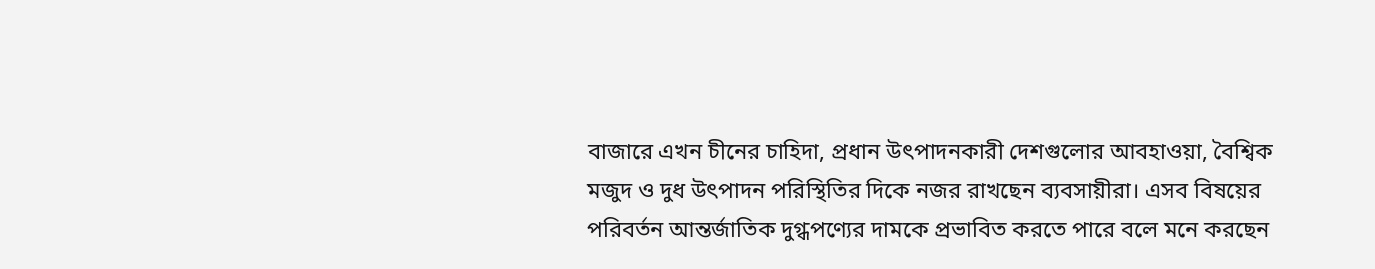বাজারে এখন চীনের চাহিদা, প্রধান উৎপাদনকারী দেশগুলোর আবহাওয়া, বৈশ্বিক মজুদ ও দুধ উৎপাদন পরিস্থিতির দিকে নজর রাখছেন ব্যবসায়ীরা। এসব বিষয়ের পরিবর্তন আন্তর্জাতিক দুগ্ধপণ্যের দামকে প্রভাবিত করতে পারে বলে মনে করছেন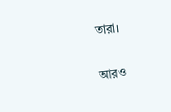তারা।

আরও